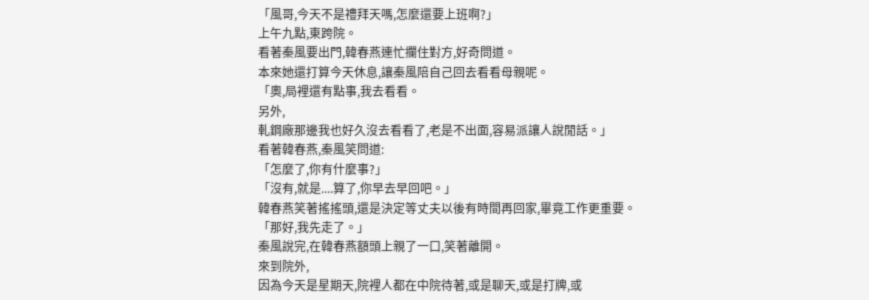「風哥,今天不是禮拜天嗎,怎麼還要上班啊?」
上午九點,東跨院。
看著秦風要出門,韓春燕連忙攔住對方,好奇問道。
本來她還打算今天休息,讓秦風陪自己回去看看母親呢。
「奧,局裡還有點事,我去看看。
另外,
軋鋼廠那邊我也好久沒去看看了,老是不出面,容易派讓人說閒話。」
看著韓春燕,秦風笑問道:
「怎麼了,你有什麼事?」
「沒有,就是....算了,你早去早回吧。」
韓春燕笑著搖搖頭,還是決定等丈夫以後有時間再回家,畢竟工作更重要。
「那好,我先走了。」
秦風說完,在韓春燕額頭上親了一口,笑著離開。
來到院外,
因為今天是星期天,院裡人都在中院待著,或是聊天,或是打牌,或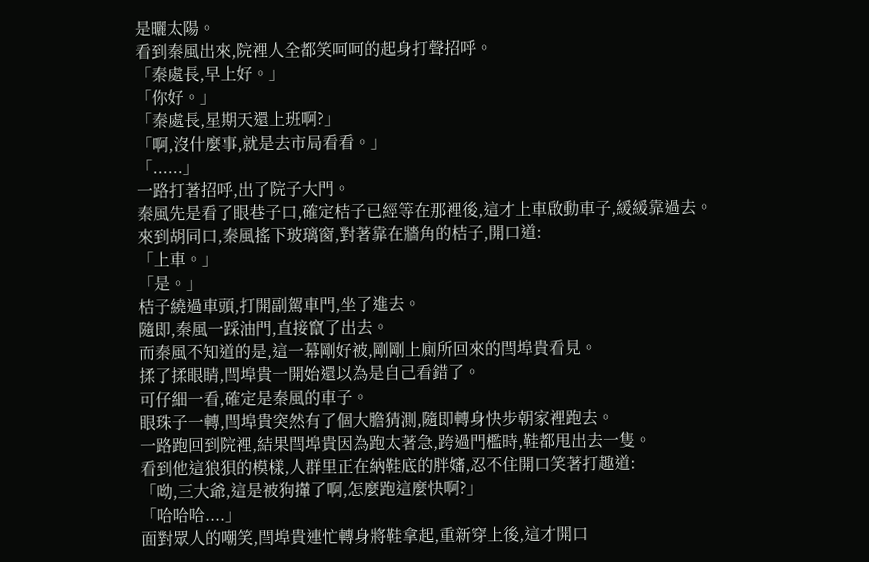是曬太陽。
看到秦風出來,院裡人全都笑呵呵的起身打聲招呼。
「秦處長,早上好。」
「你好。」
「秦處長,星期天還上班啊?」
「啊,沒什麼事,就是去市局看看。」
「......」
一路打著招呼,出了院子大門。
秦風先是看了眼巷子口,確定桔子已經等在那裡後,這才上車啟動車子,緩緩靠過去。
來到胡同口,秦風搖下玻璃窗,對著靠在牆角的桔子,開口道:
「上車。」
「是。」
桔子繞過車頭,打開副駕車門,坐了進去。
隨即,秦風一踩油門,直接竄了出去。
而秦風不知道的是,這一幕剛好被,剛剛上廁所回來的閆埠貴看見。
揉了揉眼睛,閆埠貴一開始還以為是自己看錯了。
可仔細一看,確定是秦風的車子。
眼珠子一轉,閆埠貴突然有了個大膽猜測,隨即轉身快步朝家裡跑去。
一路跑回到院裡,結果閆埠貴因為跑太著急,跨過門檻時,鞋都甩出去一隻。
看到他這狼狽的模樣,人群里正在納鞋底的胖嬸,忍不住開口笑著打趣道:
「呦,三大爺,這是被狗攆了啊,怎麼跑這麼快啊?」
「哈哈哈....」
面對眾人的嘲笑,閆埠貴連忙轉身將鞋拿起,重新穿上後,這才開口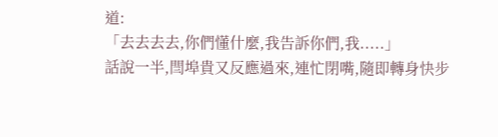道:
「去去去去,你們懂什麼,我告訴你們,我.....」
話說一半,閆埠貴又反應過來,連忙閉嘴,隨即轉身快步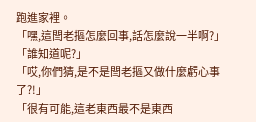跑進家裡。
「嘿,這閆老摳怎麼回事,話怎麼說一半啊?」
「誰知道呢?」
「哎,你們猜,是不是閆老摳又做什麼虧心事了?!」
「很有可能,這老東西最不是東西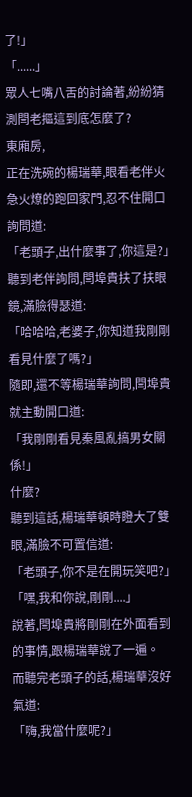了!」
「......」
眾人七嘴八舌的討論著,紛紛猜測閆老摳這到底怎麼了?
東廂房,
正在洗碗的楊瑞華,眼看老伴火急火燎的跑回家門,忍不住開口詢問道:
「老頭子,出什麼事了,你這是?」
聽到老伴詢問,閆埠貴扶了扶眼鏡,滿臉得瑟道:
「哈哈哈,老婆子,你知道我剛剛看見什麼了嗎?」
隨即,還不等楊瑞華詢問,閆埠貴就主動開口道:
「我剛剛看見秦風亂搞男女關係!」
什麼?
聽到這話,楊瑞華頓時瞪大了雙眼,滿臉不可置信道:
「老頭子,你不是在開玩笑吧?」
「嘿,我和你說,剛剛....」
說著,閆埠貴將剛剛在外面看到的事情,跟楊瑞華說了一遍。
而聽完老頭子的話,楊瑞華沒好氣道:
「嗨,我當什麼呢?」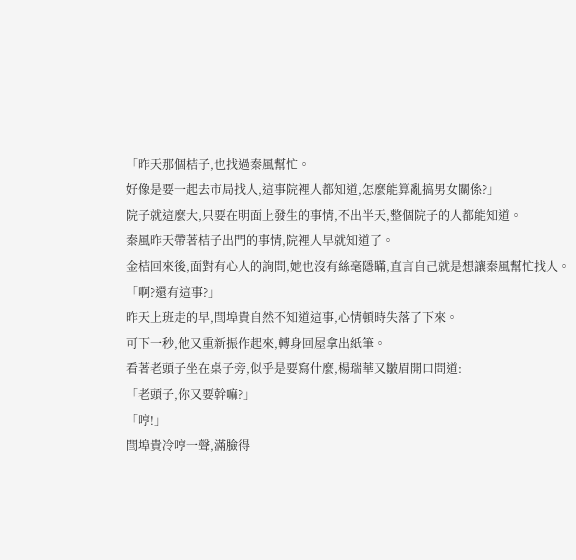「昨天那個桔子,也找過秦風幫忙。
好像是要一起去市局找人,這事院裡人都知道,怎麼能算亂搞男女關係?」
院子就這麼大,只要在明面上發生的事情,不出半天,整個院子的人都能知道。
秦風昨天帶著桔子出門的事情,院裡人早就知道了。
金桔回來後,面對有心人的詢問,她也沒有絲毫隱瞞,直言自己就是想讓秦風幫忙找人。
「啊?還有這事?」
昨天上班走的早,閆埠貴自然不知道這事,心情頓時失落了下來。
可下一秒,他又重新振作起來,轉身回屋拿出紙筆。
看著老頭子坐在桌子旁,似乎是要寫什麼,楊瑞華又皺眉開口問道:
「老頭子,你又要幹嘛?」
「哼!」
閆埠貴冷哼一聲,滿臉得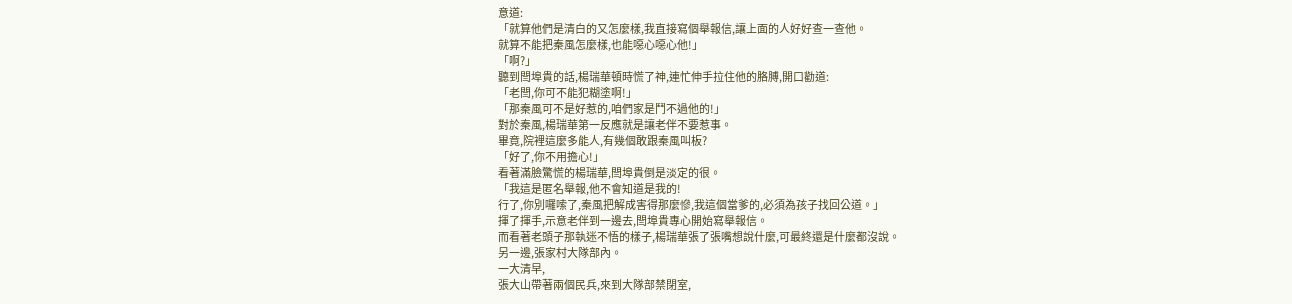意道:
「就算他們是清白的又怎麼樣,我直接寫個舉報信,讓上面的人好好查一查他。
就算不能把秦風怎麼樣,也能噁心噁心他!」
「啊?」
聽到閆埠貴的話,楊瑞華頓時慌了神,連忙伸手拉住他的胳膊,開口勸道:
「老閆,你可不能犯糊塗啊!」
「那秦風可不是好惹的,咱們家是鬥不過他的!」
對於秦風,楊瑞華第一反應就是讓老伴不要惹事。
畢竟,院裡這麼多能人,有幾個敢跟秦風叫板?
「好了,你不用擔心!」
看著滿臉驚慌的楊瑞華,閆埠貴倒是淡定的很。
「我這是匿名舉報,他不會知道是我的!
行了,你別囉嗦了,秦風把解成害得那麼慘,我這個當爹的,必須為孩子找回公道。」
揮了揮手,示意老伴到一邊去,閆埠貴專心開始寫舉報信。
而看著老頭子那執迷不悟的樣子,楊瑞華張了張嘴想說什麼,可最終還是什麼都沒說。
另一邊,張家村大隊部內。
一大清早,
張大山帶著兩個民兵,來到大隊部禁閉室,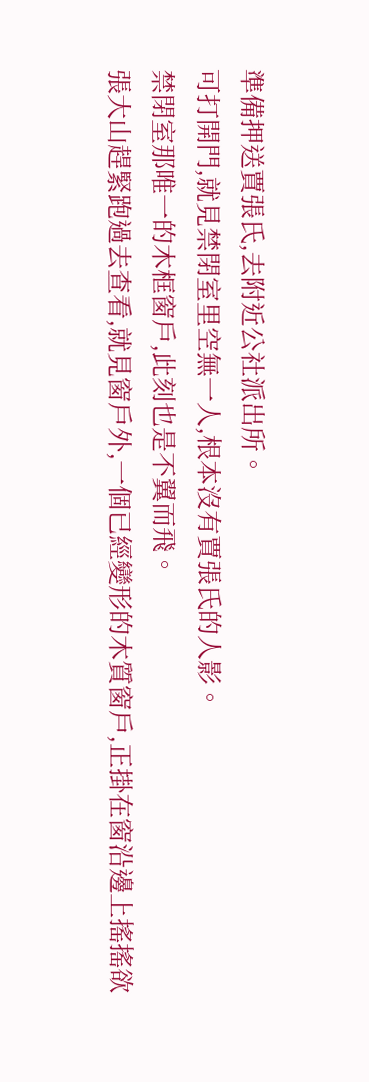準備押送賈張氏,去附近公社派出所。
可打開門,就見禁閉室里空無一人,根本沒有賈張氏的人影。
禁閉室那唯一的木框窗戶,此刻也是不翼而飛。
張大山趕緊跑過去查看,就見窗戶外,一個已經變形的木質窗戶,正掛在窗沿邊上搖搖欲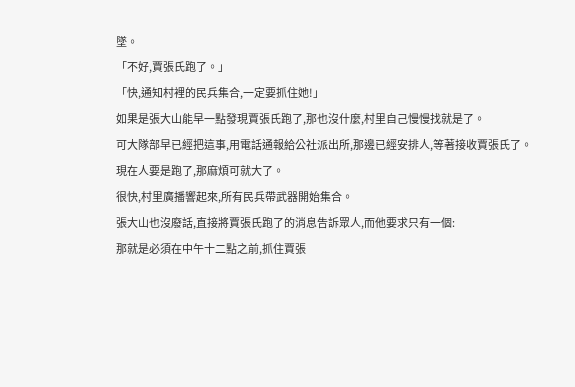墜。
「不好,賈張氏跑了。」
「快,通知村裡的民兵集合,一定要抓住她!」
如果是張大山能早一點發現賈張氏跑了,那也沒什麼,村里自己慢慢找就是了。
可大隊部早已經把這事,用電話通報給公社派出所,那邊已經安排人,等著接收賈張氏了。
現在人要是跑了,那麻煩可就大了。
很快,村里廣播響起來,所有民兵帶武器開始集合。
張大山也沒廢話,直接將賈張氏跑了的消息告訴眾人,而他要求只有一個:
那就是必須在中午十二點之前,抓住賈張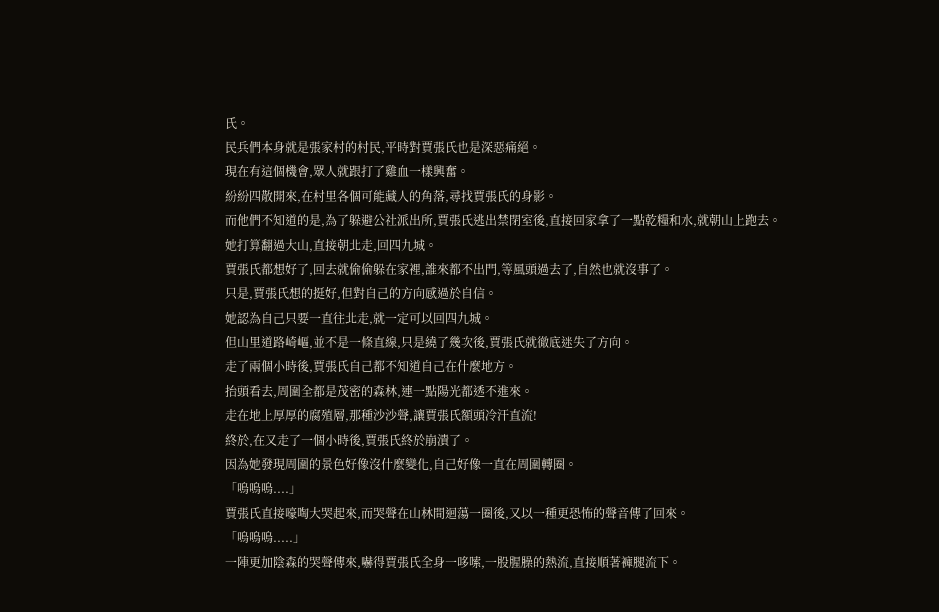氏。
民兵們本身就是張家村的村民,平時對賈張氏也是深惡痛絕。
現在有這個機會,眾人就跟打了雞血一樣興奮。
紛紛四散開來,在村里各個可能藏人的角落,尋找賈張氏的身影。
而他們不知道的是,為了躲避公社派出所,賈張氏逃出禁閉室後,直接回家拿了一點乾糧和水,就朝山上跑去。
她打算翻過大山,直接朝北走,回四九城。
賈張氏都想好了,回去就偷偷躲在家裡,誰來都不出門,等風頭過去了,自然也就沒事了。
只是,賈張氏想的挺好,但對自己的方向感過於自信。
她認為自己只要一直往北走,就一定可以回四九城。
但山里道路崎嶇,並不是一條直線,只是繞了幾次後,賈張氏就徹底迷失了方向。
走了兩個小時後,賈張氏自己都不知道自己在什麼地方。
抬頭看去,周圍全都是茂密的森林,連一點陽光都透不進來。
走在地上厚厚的腐殖層,那種沙沙聲,讓賈張氏額頭冷汗直流!
終於,在又走了一個小時後,賈張氏終於崩潰了。
因為她發現周圍的景色好像沒什麼變化,自己好像一直在周圍轉圈。
「嗚嗚嗚....」
賈張氏直接嚎啕大哭起來,而哭聲在山林間迴蕩一圈後,又以一種更恐怖的聲音傳了回來。
「嗚嗚嗚.....」
一陣更加陰森的哭聲傳來,嚇得賈張氏全身一哆嗦,一股腥臊的熱流,直接順著褲腿流下。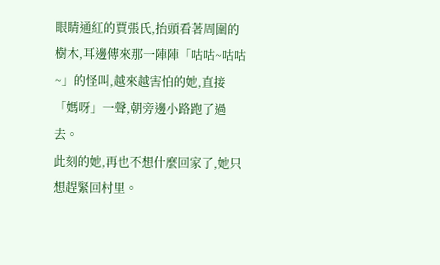眼睛通紅的賈張氏,抬頭看著周圍的樹木,耳邊傳來那一陣陣「咕咕~咕咕~」的怪叫,越來越害怕的她,直接「媽呀」一聲,朝旁邊小路跑了過去。
此刻的她,再也不想什麼回家了,她只想趕緊回村里。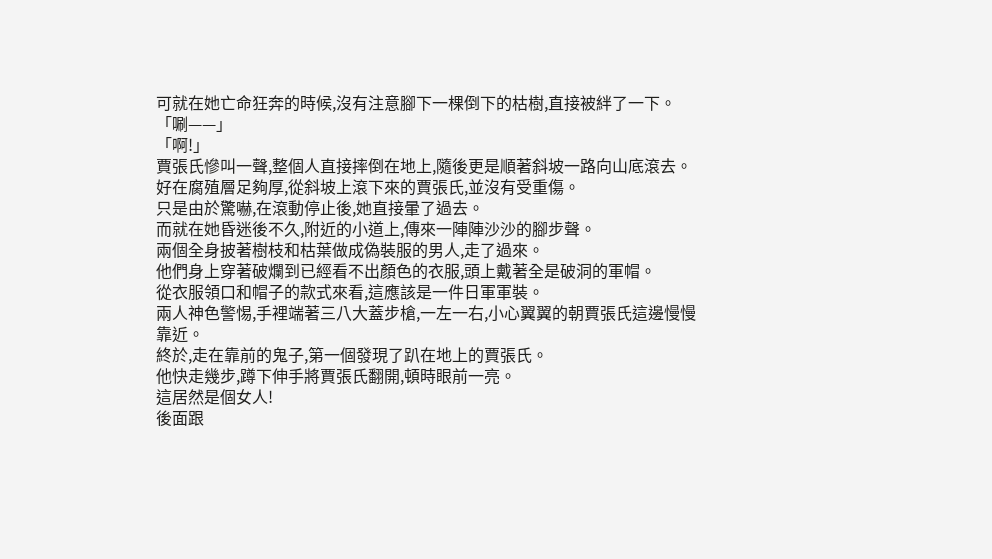可就在她亡命狂奔的時候,沒有注意腳下一棵倒下的枯樹,直接被絆了一下。
「唰——」
「啊!」
賈張氏慘叫一聲,整個人直接摔倒在地上,隨後更是順著斜坡一路向山底滾去。
好在腐殖層足夠厚,從斜坡上滾下來的賈張氏,並沒有受重傷。
只是由於驚嚇,在滾動停止後,她直接暈了過去。
而就在她昏迷後不久,附近的小道上,傳來一陣陣沙沙的腳步聲。
兩個全身披著樹枝和枯葉做成偽裝服的男人,走了過來。
他們身上穿著破爛到已經看不出顏色的衣服,頭上戴著全是破洞的軍帽。
從衣服領口和帽子的款式來看,這應該是一件日軍軍裝。
兩人神色警惕,手裡端著三八大蓋步槍,一左一右,小心翼翼的朝賈張氏這邊慢慢靠近。
終於,走在靠前的鬼子,第一個發現了趴在地上的賈張氏。
他快走幾步,蹲下伸手將賈張氏翻開,頓時眼前一亮。
這居然是個女人!
後面跟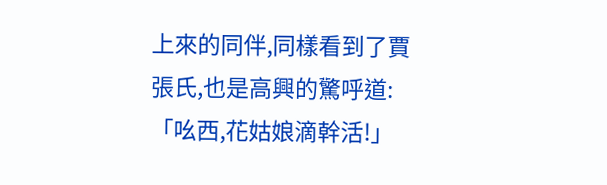上來的同伴,同樣看到了賈張氏,也是高興的驚呼道:
「吆西,花姑娘滴幹活!」